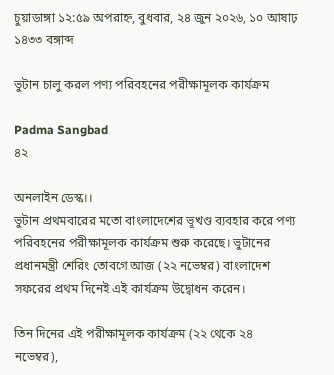চুয়াডাঙ্গা ১২:৫৯ অপরাহ্ন, বুধবার, ২৪ জুন ২০২৬, ১০ আষাঢ় ১৪৩৩ বঙ্গাব্দ

ভুটান চালু করল পণ্য পরিবহনের পরীক্ষামূলক কার্যক্রম

Padma Sangbad
৪২

অনলাইন ডেস্ক।।
ভুটান প্রথমবারের মতো বাংলাদেশের ভূখণ্ড ব্যবহার করে পণ্য পরিবহনের পরীক্ষামূলক কার্যক্রম শুরু করেছে। ভুটানের প্রধানমন্ত্রী শেরিং তোবগে আজ (২২ নভেম্বর) বাংলাদেশ সফরের প্রথম দিনেই এই কার্যক্রম উদ্বোধন করেন।

তিন দিনের এই পরীক্ষামূলক কার্যক্রম (২২ থেকে ২৪ নভেম্বর),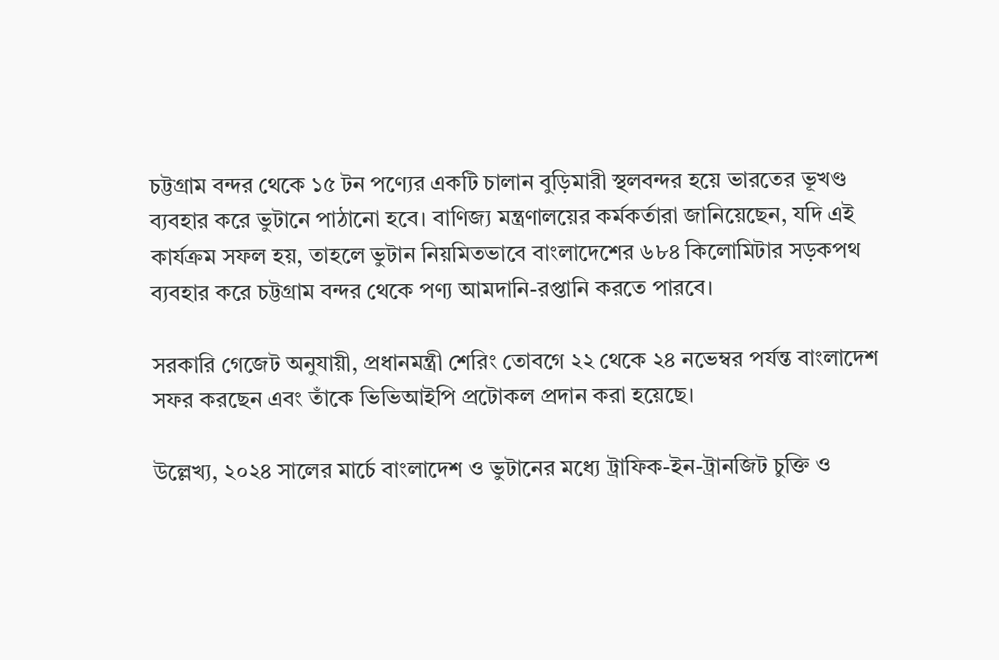চট্টগ্রাম বন্দর থেকে ১৫ টন পণ্যের একটি চালান বুড়িমারী স্থলবন্দর হয়ে ভারতের ভূখণ্ড ব্যবহার করে ভুটানে পাঠানো হবে। বাণিজ্য মন্ত্রণালয়ের কর্মকর্তারা জানিয়েছেন, যদি এই কার্যক্রম সফল হয়, তাহলে ভুটান নিয়মিতভাবে বাংলাদেশের ৬৮৪ কিলোমিটার সড়কপথ ব্যবহার করে চট্টগ্রাম বন্দর থেকে পণ্য আমদানি-রপ্তানি করতে পারবে।

সরকারি গেজেট অনুযায়ী, প্রধানমন্ত্রী শেরিং তোবগে ২২ থেকে ২৪ নভেম্বর পর্যন্ত বাংলাদেশ সফর করছেন এবং তাঁকে ভিভিআইপি প্রটোকল প্রদান করা হয়েছে।

উল্লেখ্য, ২০২৪ সালের মার্চে বাংলাদেশ ও ভুটানের মধ্যে ট্রাফিক-ইন-ট্রানজিট চুক্তি ও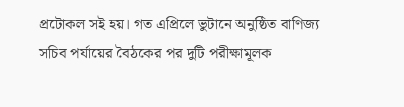প্রটোকল সই হয়। গত এপ্রিলে ভুটানে অনুষ্ঠিত বাণিজ্য সচিব পর্যায়ের বৈঠকের পর দুটি পরীক্ষামূলক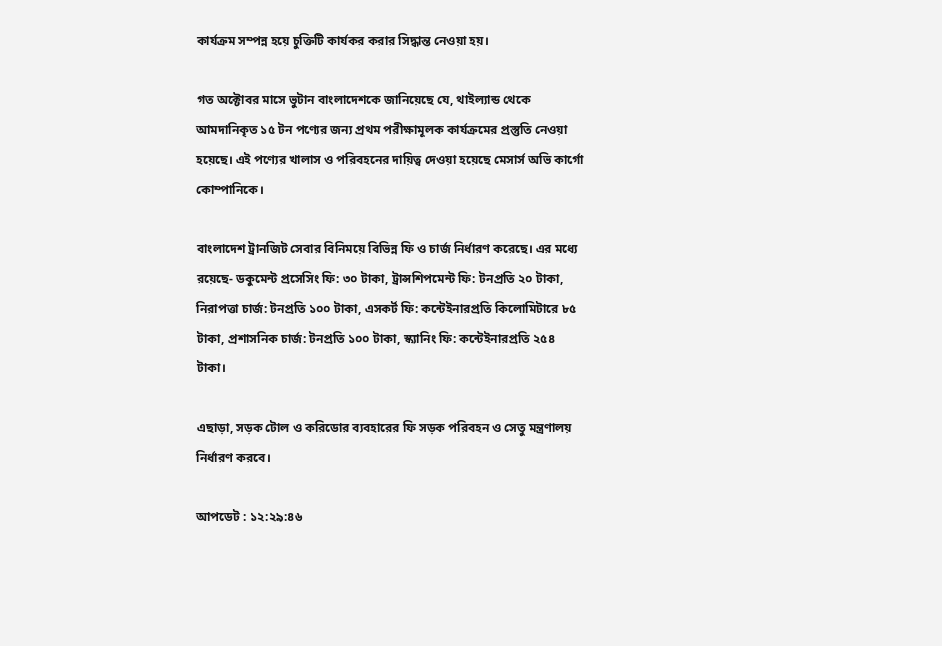কার্যক্রম সম্পন্ন হয়ে চুক্তিটি কার্যকর করার সিদ্ধান্ত নেওয়া হয়।

গত অক্টোবর মাসে ভুটান বাংলাদেশকে জানিয়েছে যে, থাইল্যান্ড থেকে আমদানিকৃত ১৫ টন পণ্যের জন্য প্রথম পরীক্ষামূলক কার্যক্রমের প্রস্তুতি নেওয়া হয়েছে। এই পণ্যের খালাস ও পরিবহনের দায়িত্ব দেওয়া হয়েছে মেসার্স অভি কার্গো কোম্পানিকে।

বাংলাদেশ ট্রানজিট সেবার বিনিময়ে বিভিন্ন ফি ও চার্জ নির্ধারণ করেছে। এর মধ্যে রয়েছে- ডকুমেন্ট প্রসেসিং ফি: ৩০ টাকা, ট্রান্সশিপমেন্ট ফি: টনপ্রতি ২০ টাকা, নিরাপত্তা চার্জ: টনপ্রতি ১০০ টাকা, এসকর্ট ফি: কন্টেইনারপ্রতি কিলোমিটারে ৮৫ টাকা, প্রশাসনিক চার্জ: টনপ্রতি ১০০ টাকা, স্ক্যানিং ফি: কন্টেইনারপ্রতি ২৫৪ টাকা।

এছাড়া, সড়ক টোল ও করিডোর ব্যবহারের ফি সড়ক পরিবহন ও সেতু মন্ত্রণালয় নির্ধারণ করবে।

আপডেট : ১২:২৯:৪৬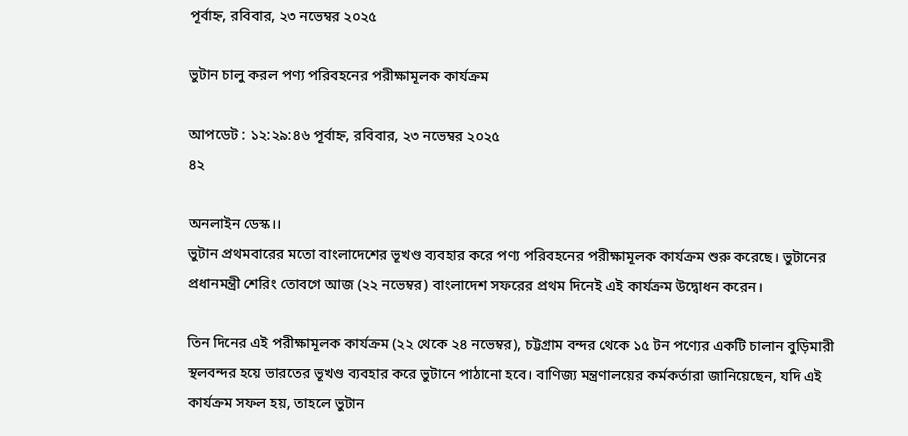পূর্বাহ্ন, রবিবার, ২৩ নভেম্বর ২০২৫

ভুটান চালু করল পণ্য পরিবহনের পরীক্ষামূলক কার্যক্রম

আপডেট : ১২:২৯:৪৬ পূর্বাহ্ন, রবিবার, ২৩ নভেম্বর ২০২৫
৪২

অনলাইন ডেস্ক।।
ভুটান প্রথমবারের মতো বাংলাদেশের ভূখণ্ড ব্যবহার করে পণ্য পরিবহনের পরীক্ষামূলক কার্যক্রম শুরু করেছে। ভুটানের প্রধানমন্ত্রী শেরিং তোবগে আজ (২২ নভেম্বর) বাংলাদেশ সফরের প্রথম দিনেই এই কার্যক্রম উদ্বোধন করেন।

তিন দিনের এই পরীক্ষামূলক কার্যক্রম (২২ থেকে ২৪ নভেম্বর), চট্টগ্রাম বন্দর থেকে ১৫ টন পণ্যের একটি চালান বুড়িমারী স্থলবন্দর হয়ে ভারতের ভূখণ্ড ব্যবহার করে ভুটানে পাঠানো হবে। বাণিজ্য মন্ত্রণালয়ের কর্মকর্তারা জানিয়েছেন, যদি এই কার্যক্রম সফল হয়, তাহলে ভুটান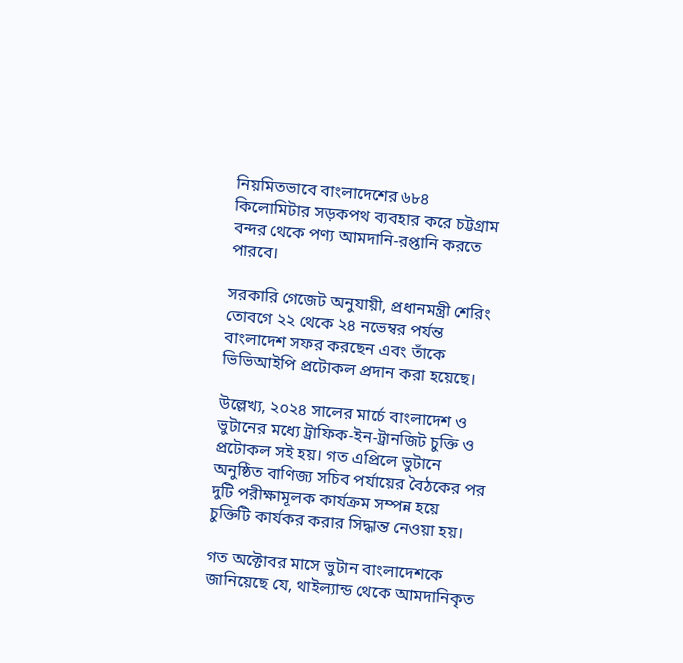নিয়মিতভাবে বাংলাদেশের ৬৮৪ কিলোমিটার সড়কপথ ব্যবহার করে চট্টগ্রাম বন্দর থেকে পণ্য আমদানি-রপ্তানি করতে পারবে।

সরকারি গেজেট অনুযায়ী, প্রধানমন্ত্রী শেরিং তোবগে ২২ থেকে ২৪ নভেম্বর পর্যন্ত বাংলাদেশ সফর করছেন এবং তাঁকে ভিভিআইপি প্রটোকল প্রদান করা হয়েছে।

উল্লেখ্য, ২০২৪ সালের মার্চে বাংলাদেশ ও ভুটানের মধ্যে ট্রাফিক-ইন-ট্রানজিট চুক্তি ও প্রটোকল সই হয়। গত এপ্রিলে ভুটানে অনুষ্ঠিত বাণিজ্য সচিব পর্যায়ের বৈঠকের পর দুটি পরীক্ষামূলক কার্যক্রম সম্পন্ন হয়ে চুক্তিটি কার্যকর করার সিদ্ধান্ত নেওয়া হয়।

গত অক্টোবর মাসে ভুটান বাংলাদেশকে জানিয়েছে যে, থাইল্যান্ড থেকে আমদানিকৃত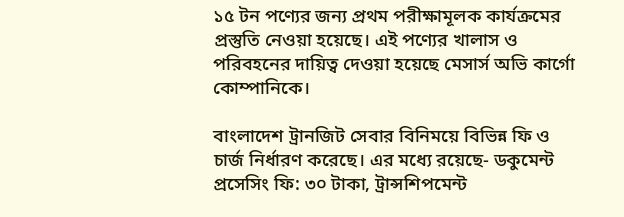১৫ টন পণ্যের জন্য প্রথম পরীক্ষামূলক কার্যক্রমের প্রস্তুতি নেওয়া হয়েছে। এই পণ্যের খালাস ও পরিবহনের দায়িত্ব দেওয়া হয়েছে মেসার্স অভি কার্গো কোম্পানিকে।

বাংলাদেশ ট্রানজিট সেবার বিনিময়ে বিভিন্ন ফি ও চার্জ নির্ধারণ করেছে। এর মধ্যে রয়েছে- ডকুমেন্ট প্রসেসিং ফি: ৩০ টাকা, ট্রান্সশিপমেন্ট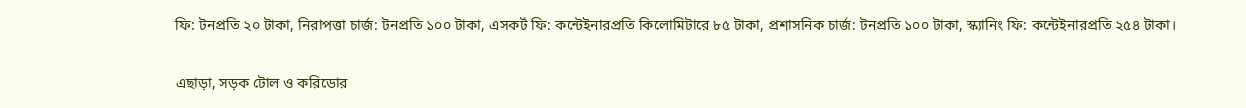ফি: টনপ্রতি ২০ টাকা, নিরাপত্তা চার্জ: টনপ্রতি ১০০ টাকা, এসকর্ট ফি: কন্টেইনারপ্রতি কিলোমিটারে ৮৫ টাকা, প্রশাসনিক চার্জ: টনপ্রতি ১০০ টাকা, স্ক্যানিং ফি: কন্টেইনারপ্রতি ২৫৪ টাকা।

এছাড়া, সড়ক টোল ও করিডোর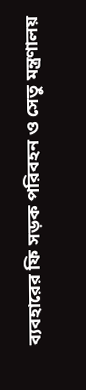ব্যবহারের ফি সড়ক পরিবহন ও সেতু মন্ত্রণালয়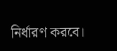নির্ধারণ করবে।